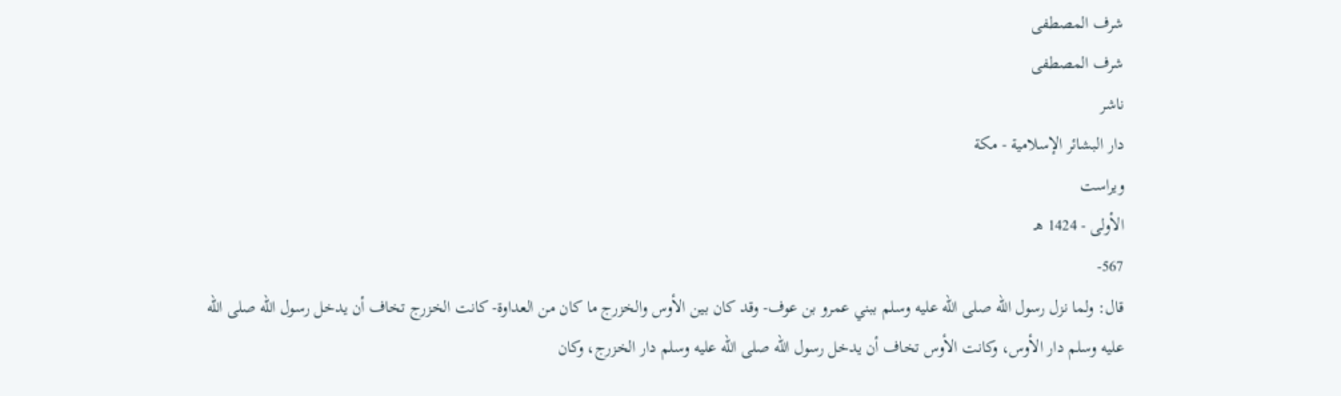شرف المصطفى
شرف المصطفى
ناشر
دار البشائر الإسلامية - مكة
ویراست
الأولى - 1424 هـ
567-
قال: ولما نزل رسول الله صلى الله عليه وسلم ببني عمرو بن عوف- وقد كان بين الأوس والخزرج ما كان من العداوة- كانت الخزرج تخاف أن يدخل رسول الله صلى الله عليه وسلم دار الأوس، وكانت الأوس تخاف أن يدخل رسول الله صلى الله عليه وسلم دار الخزرج، وكان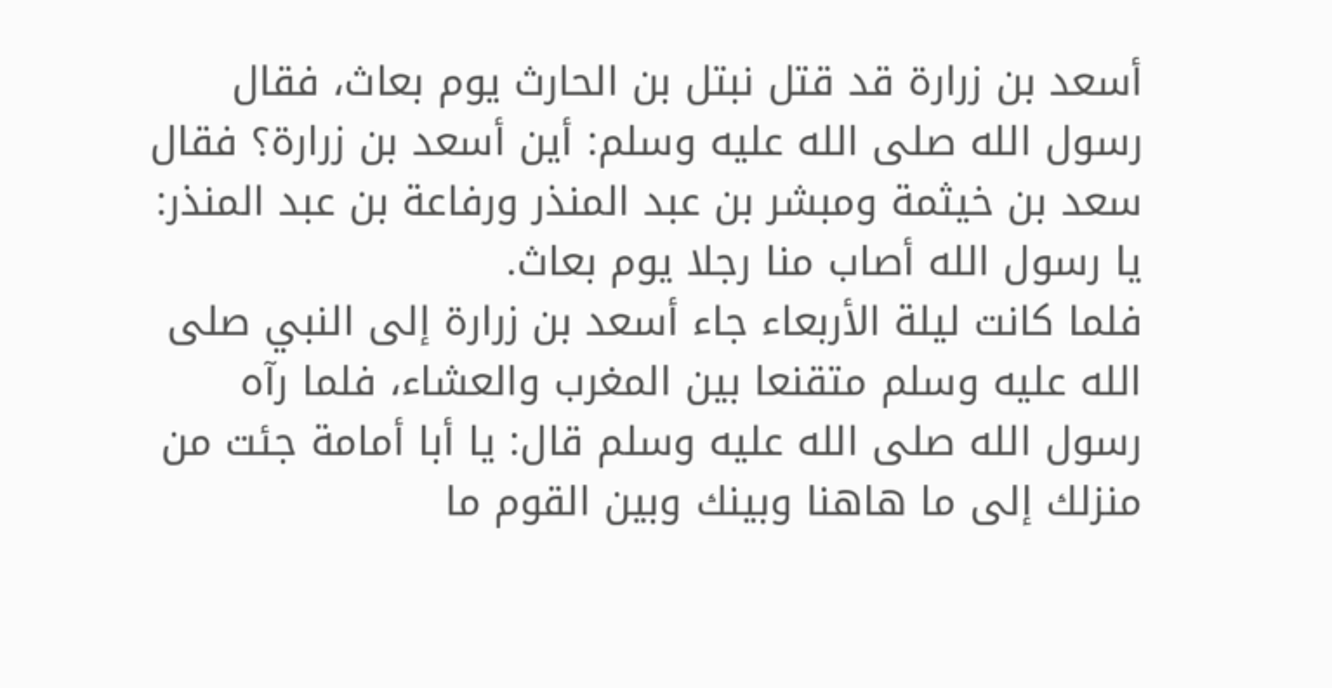أسعد بن زرارة قد قتل نبتل بن الحارث يوم بعاث، فقال رسول الله صلى الله عليه وسلم: أين أسعد بن زرارة؟ فقال سعد بن خيثمة ومبشر بن عبد المنذر ورفاعة بن عبد المنذر: يا رسول الله أصاب منا رجلا يوم بعاث.
فلما كانت ليلة الأربعاء جاء أسعد بن زرارة إلى النبي صلى الله عليه وسلم متقنعا بين المغرب والعشاء، فلما رآه رسول الله صلى الله عليه وسلم قال: يا أبا أمامة جئت من منزلك إلى ما هاهنا وبينك وبين القوم ما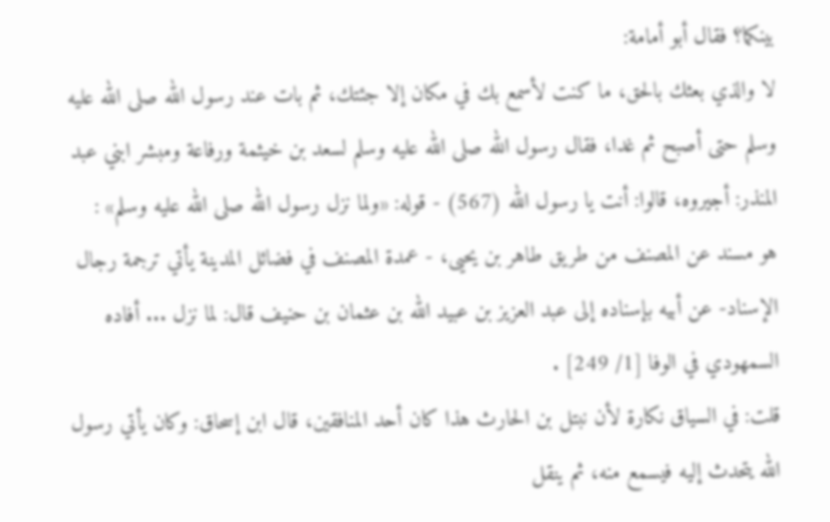بينكما؟ فقال أبو أمامة:
لا والذي بعثك بالحق، ما كنت لأسمع بك في مكان إلا جئتك، ثم بات عند رسول الله صلى الله عليه وسلم حتى أصبح ثم غدا، فقال رسول الله صلى الله عليه وسلم لسعد بن خيثمة ورفاعة ومبشر ابني عبد المنذر: أجيروه، قالوا: أنت يا رسول الله (567) - قوله: «ولما نزل رسول الله صلى الله عليه وسلم» :
هو مسند عن المصنف من طريق طاهر بن يحيى، - عمدة المصنف في فضائل المدينة يأتي ترجمة رجال الإسناد- عن أبيه بإسناده إلى عبد العزيز بن عبيد الله بن عثمان بن حنيف قال: لما نزل ... أفاده السمهودي في الوفا [1/ 249] .
قلت: في السياق نكارة لأن نبتل بن الحارث هذا كان أحد المنافقين، قال ابن إسحاق: وكان يأتي رسول الله يتحدث إليه فيسمع منه، ثم ينقل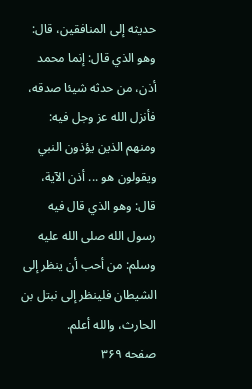حديثه إلى المنافقين، قال: وهو الذي قال: إنما محمد أذن، من حدثه شيئا صدقه، فأنزل الله عز وجل فيه: ومنهم الذين يؤذون النبي ويقولون هو ... أذن الآية، قال: وهو الذي قال فيه رسول الله صلى الله عليه وسلم: من أحب أن ينظر إلى الشيطان فلينظر إلى نبتل بن الحارث، والله أعلم.
صفحه ۳۶۹